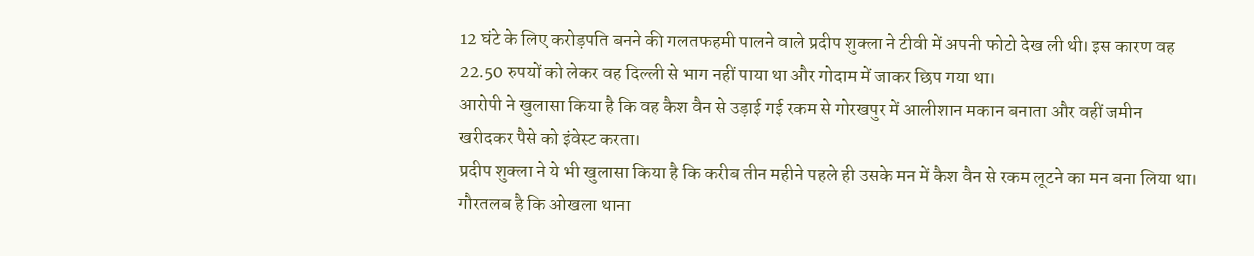12 घंटे के लिए करोड़पति बनने की गलतफहमी पालने वाले प्रदीप शुक्ला ने टीवी में अपनी फोटो देख ली थी। इस कारण वह 22.50 रुपयों को लेकर वह दिल्ली से भाग नहीं पाया था और गोदाम में जाकर छिप गया था।
आरोपी ने खुलासा किया है कि वह कैश वैन से उड़ाई गई रकम से गोरखपुर में आलीशान मकान बनाता और वहीं जमीन खरीदकर पैसे को इंवेस्ट करता।
प्रदीप शुक्ला ने ये भी खुलासा किया है कि करीब तीन महीने पहले ही उसके मन में कैश वैन से रकम लूटने का मन बना लिया था। गौरतलब है कि ओखला थाना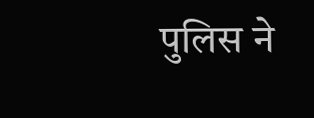पुलिस ने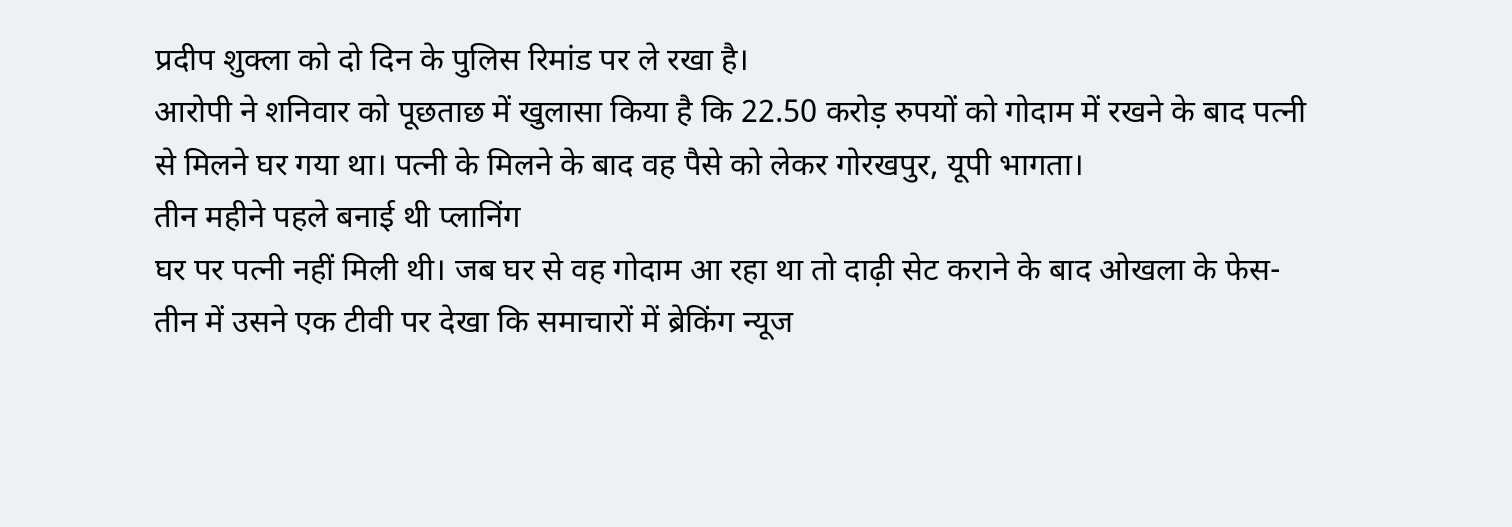प्रदीप शुक्ला को दो दिन के पुलिस रिमांड पर ले रखा है।
आरोपी ने शनिवार को पूछताछ में खुलासा किया है कि 22.50 करोड़ रुपयों को गोदाम में रखने के बाद पत्नी से मिलने घर गया था। पत्नी के मिलने के बाद वह पैसे को लेकर गोरखपुर, यूपी भागता।
तीन महीने पहले बनाई थी प्लानिंग
घर पर पत्नी नहीं मिली थी। जब घर से वह गोदाम आ रहा था तो दाढ़ी सेट कराने के बाद ओखला के फेस-तीन में उसने एक टीवी पर देखा कि समाचारों में ब्रेकिंग न्यूज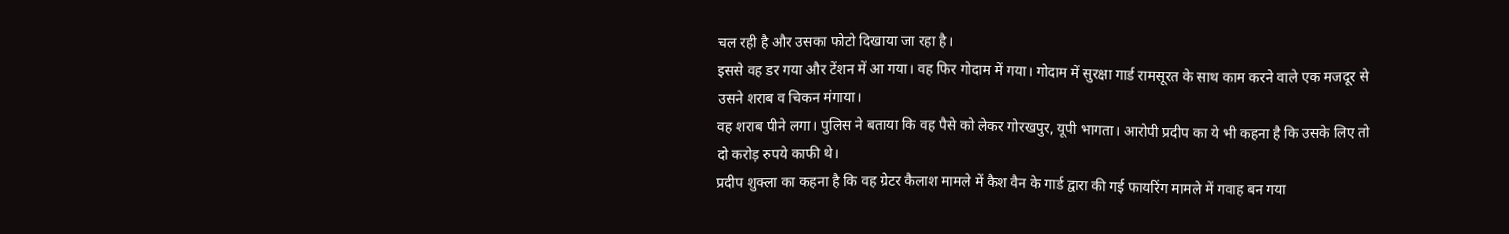चल रही है और उसका फोटो दिखाया जा रहा है।
इससे वह डर गया और टेंशन में आ गया। वह फिर गोदाम में गया। गोदाम में सुरक्षा गार्ड रामसूरत के साथ काम करने वाले एक मजदूर से उसने शराब व चिकन मंगाया।
वह शराब पीने लगा। पुलिस ने बताया कि वह पैसे को लेकर गोरखपुर, यूपी भागता। आरोपी प्रदीप का ये भी कहना है कि उसके लिए तो दो करोड़ रुपये काफी थे।
प्रदीप शुक्ला का कहना है कि वह ग्रेटर कैलाश मामले में कैश वैन के गार्ड द्वारा की गई फायरिंग मामले में गवाह बन गया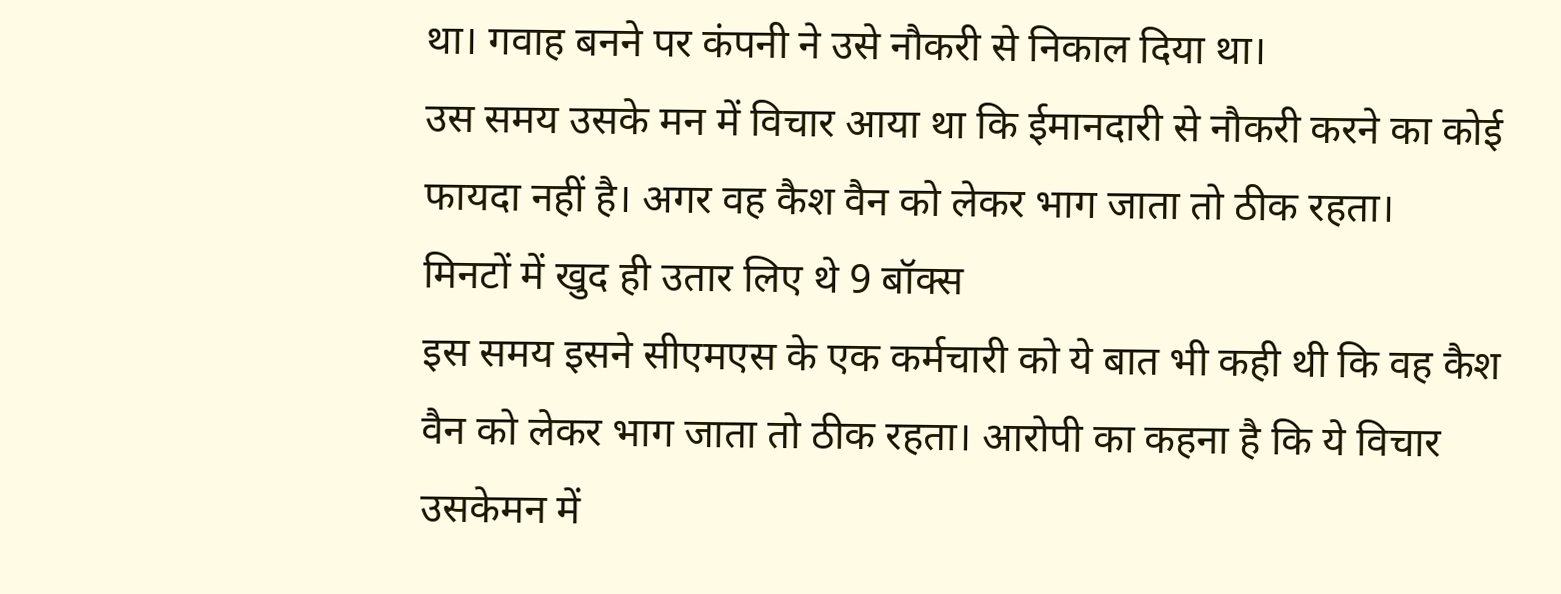था। गवाह बनने पर कंपनी ने उसे नौकरी से निकाल दिया था।
उस समय उसके मन में विचार आया था कि ईमानदारी से नौकरी करने का कोई फायदा नहीं है। अगर वह कैश वैन को लेकर भाग जाता तो ठीक रहता।
मिनटों में खुद ही उतार लिए थे 9 बॉक्स
इस समय इसने सीएमएस के एक कर्मचारी को ये बात भी कही थी कि वह कैश वैन को लेकर भाग जाता तो ठीक रहता। आरोपी का कहना है कि ये विचार उसकेमन में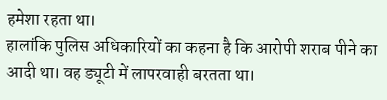हमेशा रहता था।
हालांकि पुलिस अधिकारियों का कहना है कि आरोपी शराब पीने का आदी था। वह ड्यूटी में लापरवाही बरतता था।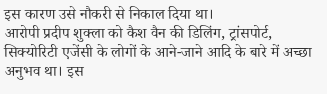इस कारण उसे नौकरी से निकाल दिया था।
आरोपी प्रदीप शुक्ला को कैश वैन की डिलिंग, ट्रांसपोर्ट, सिक्योरिटी एजेंसी के लोगों के आने-जाने आदि के बारे में अच्छा अनुभव था। इस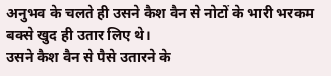अनुभव के चलते ही उसने कैश वैन से नोटों के भारी भरकम बक्से खुद ही उतार लिए थे।
उसने कैश वैन से पैसे उतारने के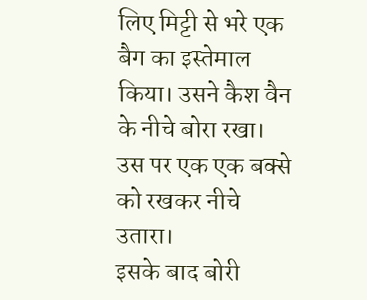लिए मिट्टी से भरे एक बैग का इस्तेमाल किया। उसने कैश वैन के नीचे बोरा रखा। उस पर एक एक बक्से को रखकर नीचे उतारा।
इसके बाद बोरी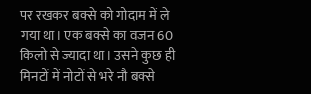पर रखकर बक्से को गोदाम में ले गया था। एक बक्से का वजन 60 किलो से ज्यादा था। उसने कुछ ही मिनटों में नोटों से भरे नौ बक्से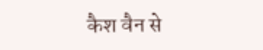कैश वैन से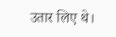उतार लिए थे।